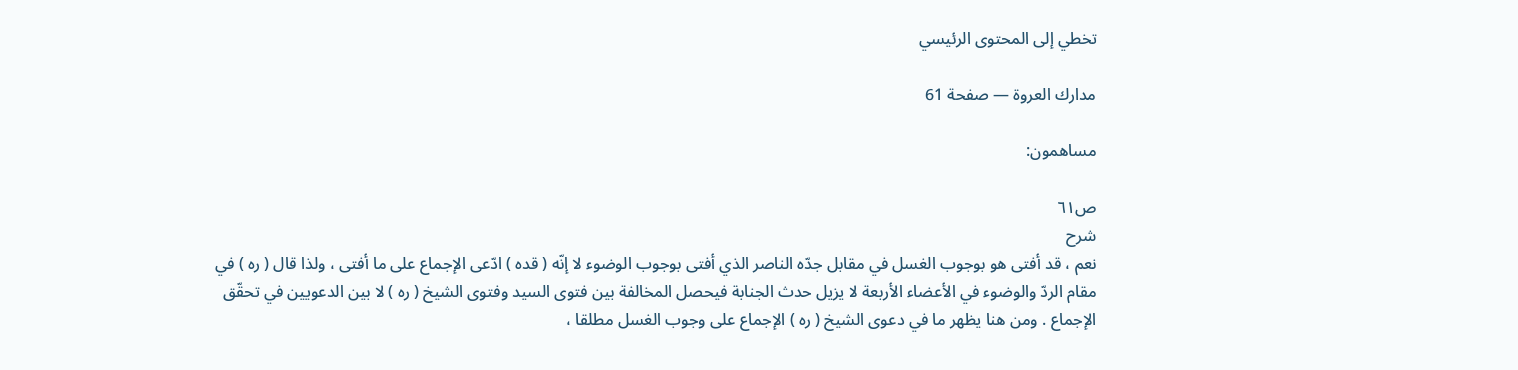تخطي إلى المحتوى الرئيسي

مدارك العروة — صفحة 61

مساهمون:

ص٦١
شرح
نعم ، قد أفتى هو بوجوب الغسل في مقابل جدّه الناصر الذي أفتى بوجوب الوضوء لا إنّه ( قده ) ادّعى الإجماع على ما أفتى ، ولذا قال ( ره ) في مقام الردّ والوضوء في الأعضاء الأربعة لا يزيل حدث الجنابة فيحصل المخالفة بين فتوى السيد وفتوى الشيخ ( ره ) لا بين الدعويين في تحقّق الإجماع . ومن هنا يظهر ما في دعوى الشيخ ( ره ) الإجماع على وجوب الغسل مطلقا ،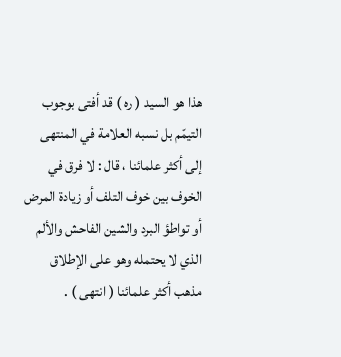هذا هو السيد ( ره ) قد أفتى بوجوب التيمّم بل نسبه العلامة في المنتهى إلى أكثر علمائنا ، قال : لا فرق في الخوف بين خوف التلف أو زيادة المرض أو تواطؤ البرد والشين الفاحش والألم الذي لا يحتمله وهو على الإطلاق مذهب أكثر علمائنا ( انتهى ) .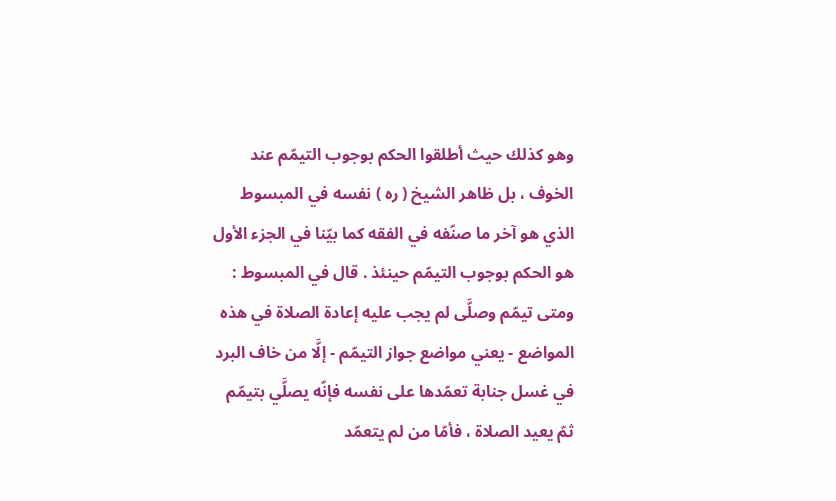وهو كذلك حيث أطلقوا الحكم بوجوب التيمّم عند الخوف ، بل ظاهر الشيخ ( ره ) نفسه في المبسوط الذي هو آخر ما صنّفه في الفقه كما بيّنا في الجزء الأول هو الحكم بوجوب التيمّم حينئذ . قال في المبسوط : ومتى تيمّم وصلَّى لم يجب عليه إعادة الصلاة في هذه المواضع - يعني مواضع جواز التيمّم - إلَّا من خاف البرد في غسل جنابة تعمّدها على نفسه فإنّه يصلَّي بتيمّم ثمّ يعيد الصلاة ، فأمّا من لم يتعمّد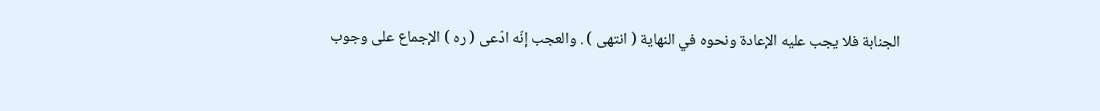الجنابة فلا يجب عليه الإعادة ونحوه في النهاية ( انتهى ) . والعجب إنّه ادّعى ( ره ) الإجماع على وجوب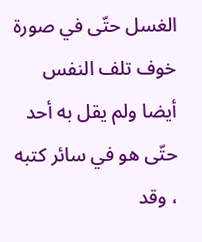الغسل حتّى في صورة خوف تلف النفس أيضا ولم يقل به أحد حتّى هو في سائر كتبه ، وقد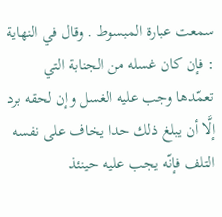سمعت عبارة المبسوط . وقال في النهاية : فإن كان غسله من الجنابة التي تعمّدها وجب عليه الغسل وإن لحقه برد إلَّا أن يبلغ ذلك حدا يخاف على نفسه التلف فإنّه يجب عليه حينئذ